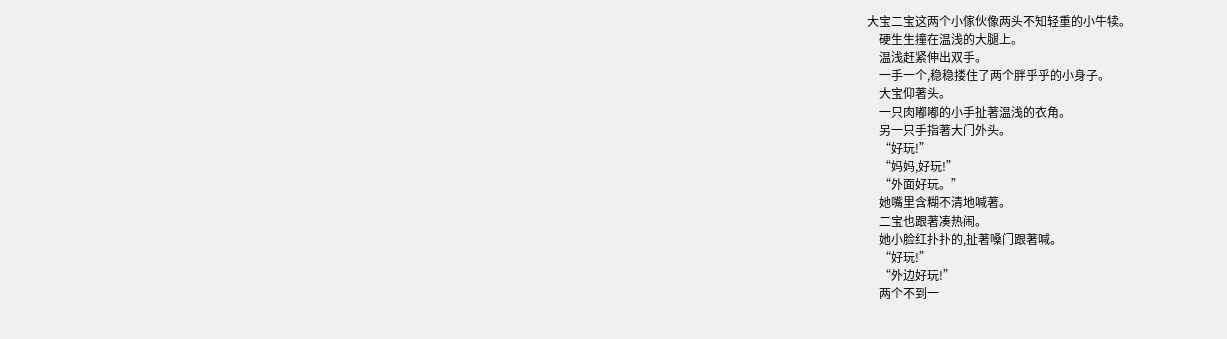大宝二宝这两个小傢伙像两头不知轻重的小牛犊。
    硬生生撞在温浅的大腿上。
    温浅赶紧伸出双手。
    一手一个,稳稳搂住了两个胖乎乎的小身子。
    大宝仰著头。
    一只肉嘟嘟的小手扯著温浅的衣角。
    另一只手指著大门外头。
    “好玩!”
    “妈妈,好玩!”
    “外面好玩。”
    她嘴里含糊不清地喊著。
    二宝也跟著凑热闹。
    她小脸红扑扑的,扯著嗓门跟著喊。
    “好玩!”
    “外边好玩!”
    两个不到一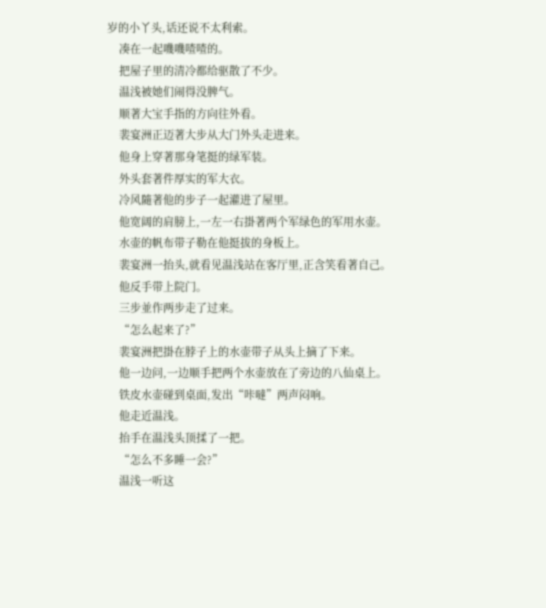岁的小丫头,话还说不太利索。
    凑在一起嘰嘰喳喳的。
    把屋子里的清冷都给驱散了不少。
    温浅被她们闹得没脾气。
    顺著大宝手指的方向往外看。
    裴宴洲正迈著大步从大门外头走进来。
    他身上穿著那身笔挺的绿军装。
    外头套著件厚实的军大衣。
    冷风隨著他的步子一起灌进了屋里。
    他宽阔的肩膀上,一左一右掛著两个军绿色的军用水壶。
    水壶的帆布带子勒在他挺拔的身板上。
    裴宴洲一抬头,就看见温浅站在客厅里,正含笑看著自己。
    他反手带上院门。
    三步並作两步走了过来。
    “怎么起来了?”
    裴宴洲把掛在脖子上的水壶带子从头上摘了下来。
    他一边问,一边顺手把两个水壶放在了旁边的八仙桌上。
    铁皮水壶碰到桌面,发出“咔噠”两声闷响。
    他走近温浅。
    抬手在温浅头顶揉了一把。
    “怎么不多睡一会?”
    温浅一听这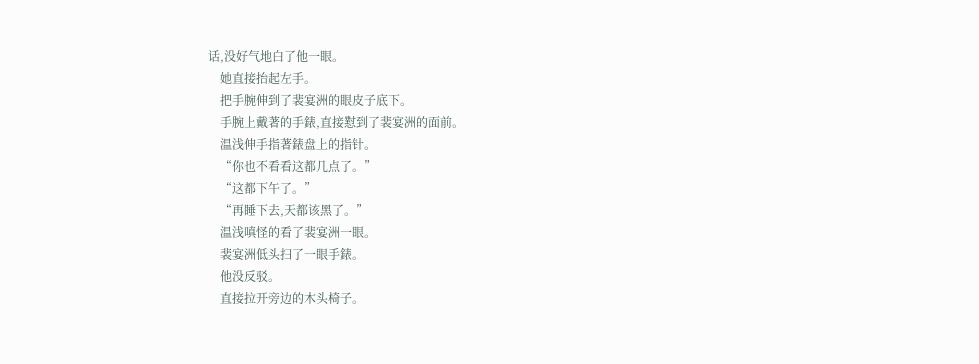话,没好气地白了他一眼。
    她直接抬起左手。
    把手腕伸到了裴宴洲的眼皮子底下。
    手腕上戴著的手錶,直接懟到了裴宴洲的面前。
    温浅伸手指著錶盘上的指针。
    “你也不看看这都几点了。”
    “这都下午了。”
    “再睡下去,天都该黑了。”
    温浅嗔怪的看了裴宴洲一眼。
    裴宴洲低头扫了一眼手錶。
    他没反驳。
    直接拉开旁边的木头椅子。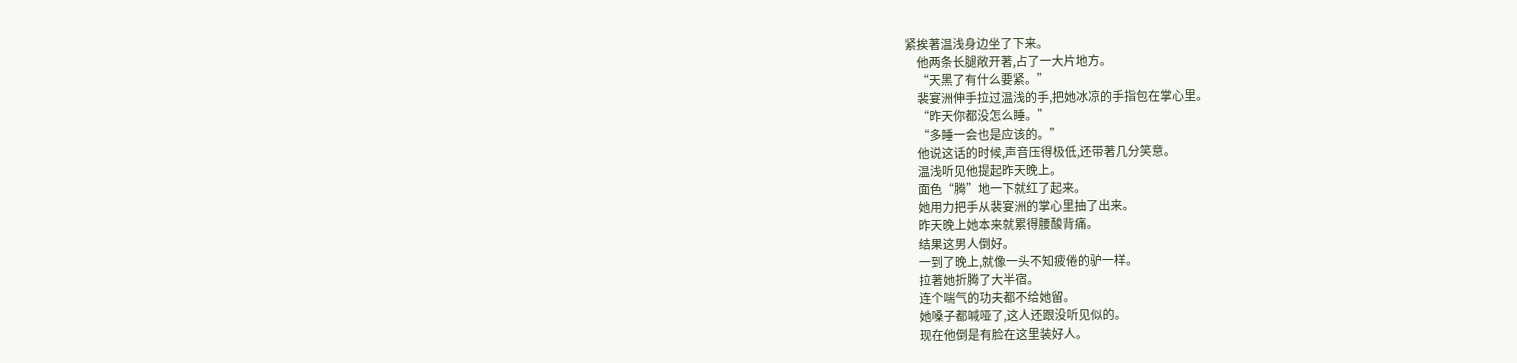紧挨著温浅身边坐了下来。
    他两条长腿敞开著,占了一大片地方。
    “天黑了有什么要紧。”
    裴宴洲伸手拉过温浅的手,把她冰凉的手指包在掌心里。
    “昨天你都没怎么睡。”
    “多睡一会也是应该的。”
    他说这话的时候,声音压得极低,还带著几分笑意。
    温浅听见他提起昨天晚上。
    面色“腾”地一下就红了起来。
    她用力把手从裴宴洲的掌心里抽了出来。
    昨天晚上她本来就累得腰酸背痛。
    结果这男人倒好。
    一到了晚上,就像一头不知疲倦的驴一样。
    拉著她折腾了大半宿。
    连个喘气的功夫都不给她留。
    她嗓子都喊哑了,这人还跟没听见似的。
    现在他倒是有脸在这里装好人。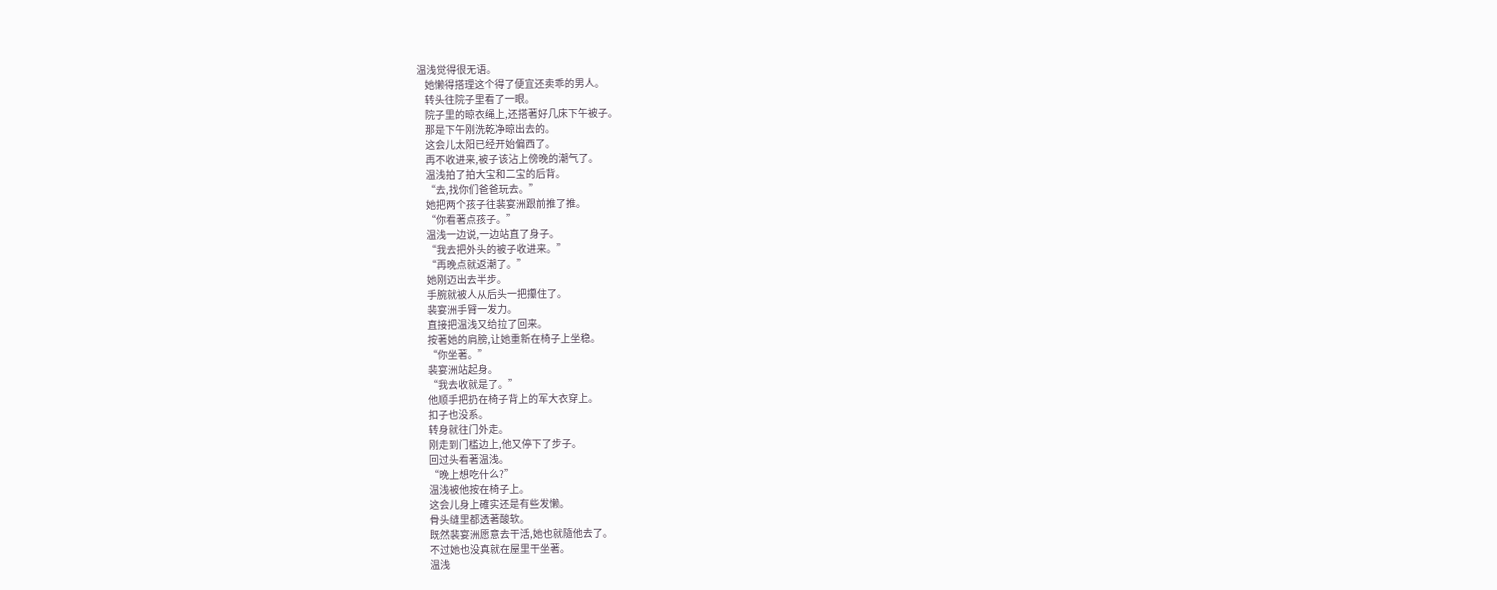温浅觉得很无语。
    她懒得搭理这个得了便宜还卖乖的男人。
    转头往院子里看了一眼。
    院子里的晾衣绳上,还搭著好几床下午被子。
    那是下午刚洗乾净晾出去的。
    这会儿太阳已经开始偏西了。
    再不收进来,被子该沾上傍晚的潮气了。
    温浅拍了拍大宝和二宝的后背。
    “去,找你们爸爸玩去。”
    她把两个孩子往裴宴洲跟前推了推。
    “你看著点孩子。”
    温浅一边说,一边站直了身子。
    “我去把外头的被子收进来。”
    “再晚点就返潮了。”
    她刚迈出去半步。
    手腕就被人从后头一把攥住了。
    裴宴洲手臂一发力。
    直接把温浅又给拉了回来。
    按著她的肩膀,让她重新在椅子上坐稳。
    “你坐著。”
    裴宴洲站起身。
    “我去收就是了。”
    他顺手把扔在椅子背上的军大衣穿上。
    扣子也没系。
    转身就往门外走。
    刚走到门槛边上,他又停下了步子。
    回过头看著温浅。
    “晚上想吃什么?”
    温浅被他按在椅子上。
    这会儿身上確实还是有些发懒。
    骨头缝里都透著酸软。
    既然裴宴洲愿意去干活,她也就隨他去了。
    不过她也没真就在屋里干坐著。
    温浅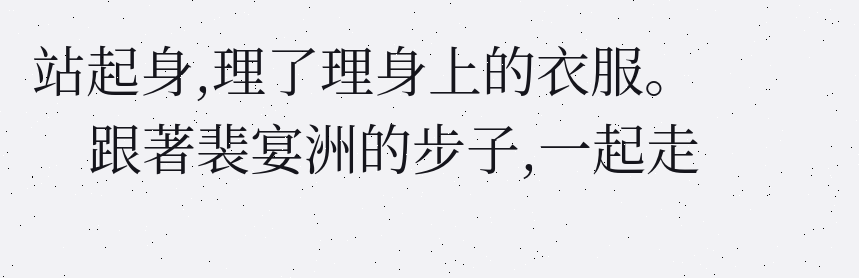站起身,理了理身上的衣服。
    跟著裴宴洲的步子,一起走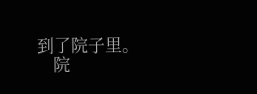到了院子里。
    院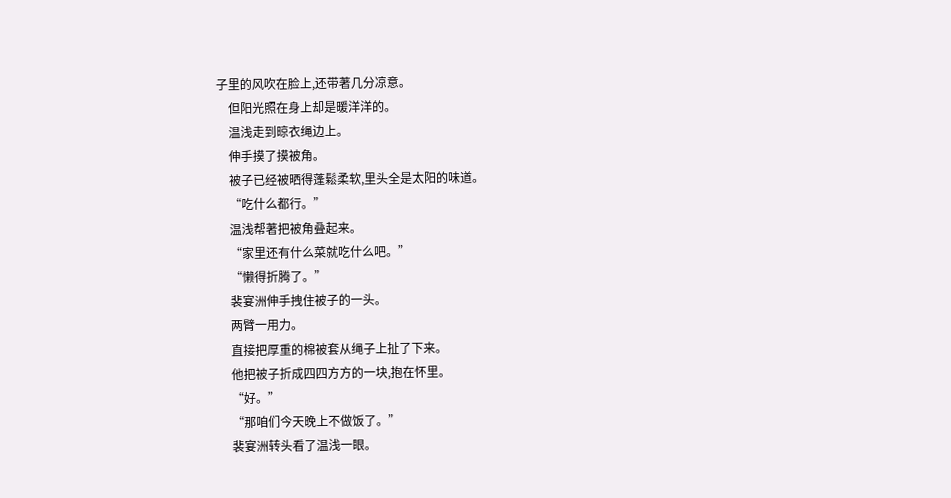子里的风吹在脸上,还带著几分凉意。
    但阳光照在身上却是暖洋洋的。
    温浅走到晾衣绳边上。
    伸手摸了摸被角。
    被子已经被晒得蓬鬆柔软,里头全是太阳的味道。
    “吃什么都行。”
    温浅帮著把被角叠起来。
    “家里还有什么菜就吃什么吧。”
    “懒得折腾了。”
    裴宴洲伸手拽住被子的一头。
    两臂一用力。
    直接把厚重的棉被套从绳子上扯了下来。
    他把被子折成四四方方的一块,抱在怀里。
    “好。”
    “那咱们今天晚上不做饭了。”
    裴宴洲转头看了温浅一眼。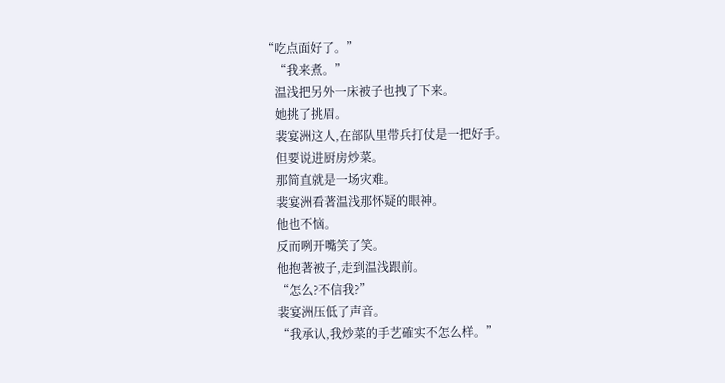“吃点面好了。”
    “我来煮。”
    温浅把另外一床被子也拽了下来。
    她挑了挑眉。
    裴宴洲这人,在部队里带兵打仗是一把好手。
    但要说进厨房炒菜。
    那简直就是一场灾难。
    裴宴洲看著温浅那怀疑的眼神。
    他也不恼。
    反而咧开嘴笑了笑。
    他抱著被子,走到温浅跟前。
    “怎么?不信我?”
    裴宴洲压低了声音。
    “我承认,我炒菜的手艺確实不怎么样。”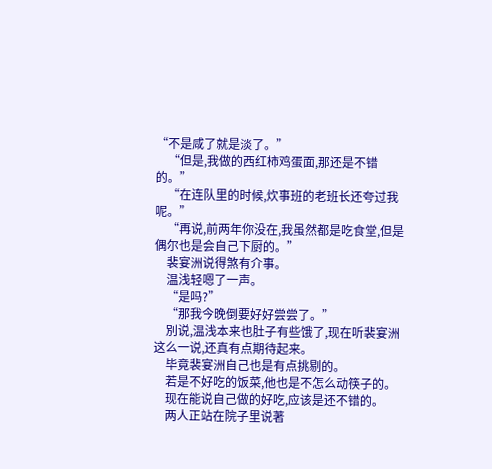“不是咸了就是淡了。”
    “但是,我做的西红柿鸡蛋面,那还是不错的。”
    “在连队里的时候,炊事班的老班长还夸过我呢。”
    “再说,前两年你没在,我虽然都是吃食堂,但是偶尔也是会自己下厨的。”
    裴宴洲说得煞有介事。
    温浅轻嗯了一声。
    “是吗?”
    “那我今晚倒要好好尝尝了。”
    別说,温浅本来也肚子有些饿了,现在听裴宴洲这么一说,还真有点期待起来。
    毕竟裴宴洲自己也是有点挑剔的。
    若是不好吃的饭菜,他也是不怎么动筷子的。
    现在能说自己做的好吃,应该是还不错的。
    两人正站在院子里说著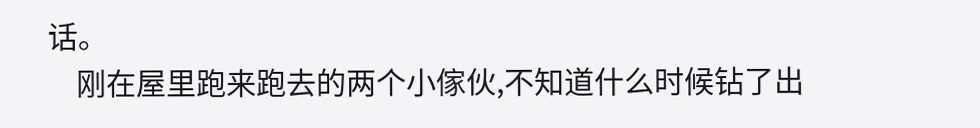话。
    刚在屋里跑来跑去的两个小傢伙,不知道什么时候钻了出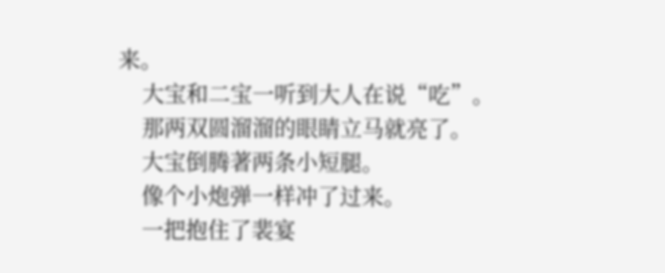来。
    大宝和二宝一听到大人在说“吃”。
    那两双圆溜溜的眼睛立马就亮了。
    大宝倒腾著两条小短腿。
    像个小炮弹一样冲了过来。
    一把抱住了裴宴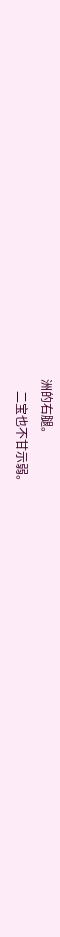洲的右腿。
    二宝也不甘示弱。